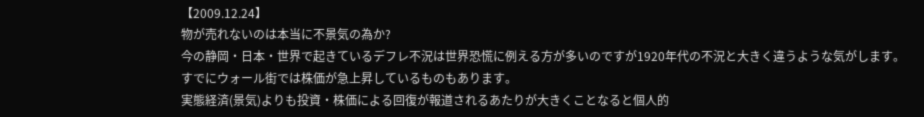【2009.12.24】
物が売れないのは本当に不景気の為か?
今の静岡・日本・世界で起きているデフレ不況は世界恐慌に例える方が多いのですが1920年代の不況と大きく違うような気がします。
すでにウォール街では株価が急上昇しているものもあります。
実態経済(景気)よりも投資・株価による回復が報道されるあたりが大きくことなると個人的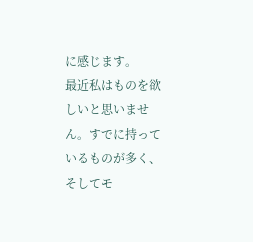に感じます。
最近私はものを欲しいと思いません。すでに持っているものが多く、そしてモ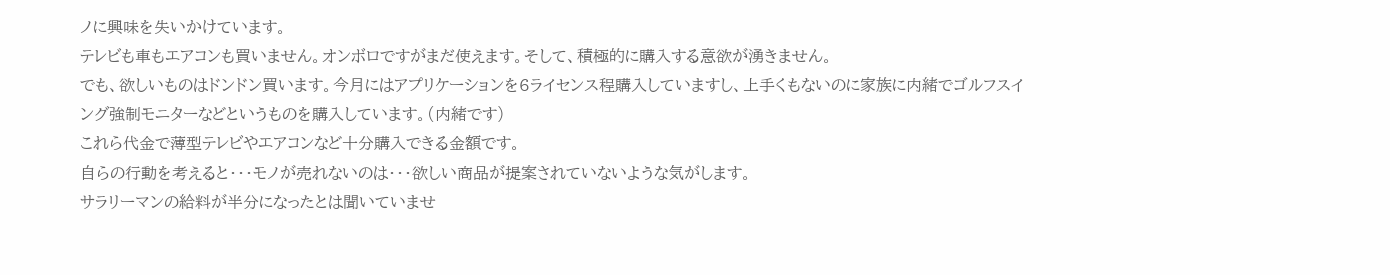ノに興味を失いかけています。
テレビも車もエアコンも買いません。オンボロですがまだ使えます。そして、積極的に購入する意欲が湧きません。
でも、欲しいものはドンドン買います。今月にはアプリケーションを6ライセンス程購入していますし、上手くもないのに家族に内緒でゴルフスイング強制モニターなどというものを購入しています。(内緒です)
これら代金で薄型テレビやエアコンなど十分購入できる金額です。
自らの行動を考えると・・・モノが売れないのは・・・欲しい商品が提案されていないような気がします。
サラリーマンの給料が半分になったとは聞いていませ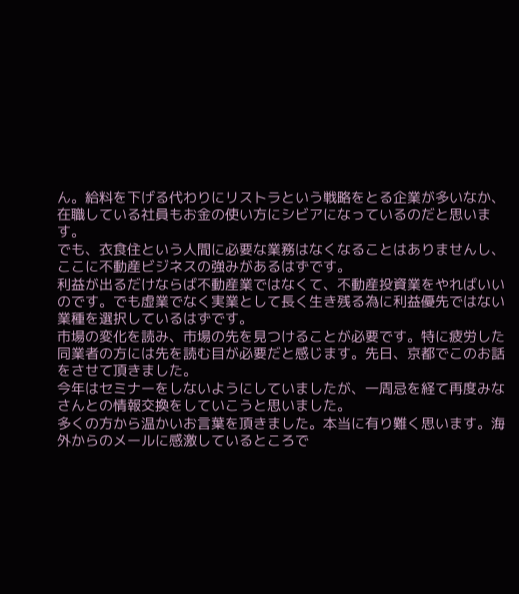ん。給料を下げる代わりにリストラという戦略をとる企業が多いなか、在職している社員もお金の使い方にシビアになっているのだと思います。
でも、衣食住という人間に必要な業務はなくなることはありませんし、ここに不動産ビジネスの強みがあるはずです。
利益が出るだけならば不動産業ではなくて、不動産投資業をやればいいのです。でも虚業でなく実業として長く生き残る為に利益優先ではない業種を選択しているはずです。
市場の変化を読み、市場の先を見つけることが必要です。特に疲労した同業者の方には先を読む目が必要だと感じます。先日、京都でこのお話をさせて頂きました。
今年はセミナーをしないようにしていましたが、一周忌を経て再度みなさんとの情報交換をしていこうと思いました。
多くの方から温かいお言葉を頂きました。本当に有り難く思います。海外からのメールに感激しているところで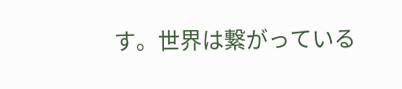す。世界は繋がっている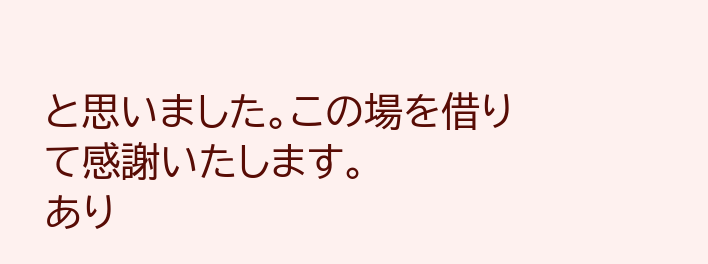と思いました。この場を借りて感謝いたします。
あり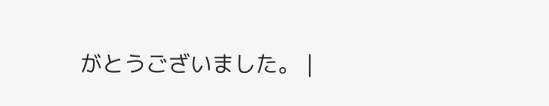がとうございました。 |